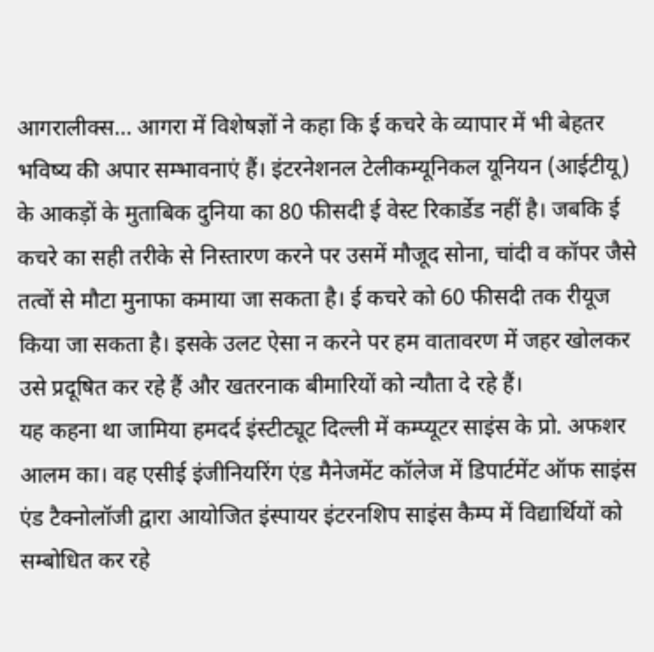आगरालीक्स… आगरा में विशेषज्ञों ने कहा कि ई कचरे के व्यापार में भी बेहतर भविष्य की अपार सम्भावनाएं हैं। इंटरनेशनल टेलीकम्यूनिकल यूनियन (आईटीयू) के आकड़ों के मुताबिक दुनिया का 80 फीसदी ई वेस्ट रिकार्डेड नहीं है। जबकि ई कचरे का सही तरीके से निस्तारण करने पर उसमें मौजूद सोना, चांदी व कॉपर जैसे तत्वों से मौटा मुनाफा कमाया जा सकता है। ई कचरे को 60 फीसदी तक रीयूज किया जा सकता है। इसके उलट ऐसा न करने पर हम वातावरण में जहर खोलकर उसे प्रदूषित कर रहे हैं और खतरनाक बीमारियों को न्यौता दे रहे हैं।
यह कहना था जामिया हमदर्द इंस्टीट्यूट दिल्ली में कम्प्यूटर साइंस के प्रो. अफशर आलम का। वह एसीई इंजीनियरिंग एंड मैनेजमेंट कॉलेज में डिपार्टमेंट ऑफ साइंस एंड टैक्नोलॉजी द्वारा आयोजित इंस्पायर इंटरनशिप साइंस कैम्प में विद्यार्थियों को सम्बोधित कर रहे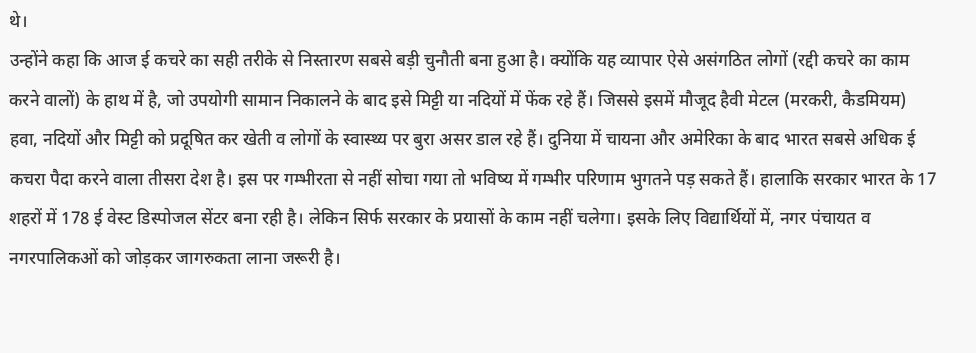थे।
उन्होंने कहा कि आज ई कचरे का सही तरीके से निस्तारण सबसे बड़ी चुनौती बना हुआ है। क्योंकि यह व्यापार ऐसे असंगठित लोगों (रद्दी कचरे का काम करने वालों) के हाथ में है, जो उपयोगी सामान निकालने के बाद इसे मिट्टी या नदियों में फेंक रहे हैं। जिससे इसमें मौजूद हैवी मेटल (मरकरी, कैडमियम) हवा, नदियों और मिट्टी को प्रदूषित कर खेती व लोगों के स्वास्थ्य पर बुरा असर डाल रहे हैं। दुनिया में चायना और अमेरिका के बाद भारत सबसे अधिक ई कचरा पैदा करने वाला तीसरा देश है। इस पर गम्भीरता से नहीं सोचा गया तो भविष्य में गम्भीर परिणाम भुगतने पड़ सकते हैं। हालाकि सरकार भारत के 17 शहरों में 178 ई वेस्ट डिस्पोजल सेंटर बना रही है। लेकिन सिर्फ सरकार के प्रयासों के काम नहीं चलेगा। इसके लिए विद्यार्थियों में, नगर पंचायत व नगरपालिकओं को जोड़कर जागरुकता लाना जरूरी है।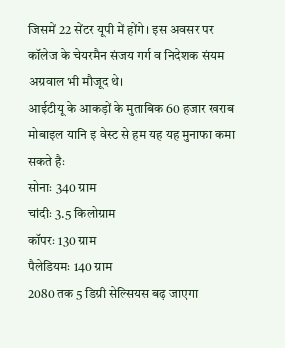जिसमें 22 सेंटर यूपी में होंगे। इस अवसर पर कॉलेज के चेयरमैन संजय गर्ग व निदेशक संयम अग्रवाल भी मौजूद थे।
आईटीयू के आकड़ों के मुताबिक 60 हजार खराब मोबाइल यानि इ वेस्ट से हम यह यह मुनाफा कमा सकते हैः
सोनाः 340 ग्राम
चांदीः 3.5 किलोग्राम
कॉपरः 130 ग्राम
पैलेडियमः 140 ग्राम
2080 तक 5 डिग्री सेल्सियस बढ़ जाएगा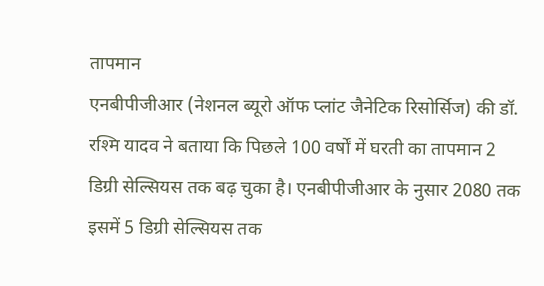तापमान
एनबीपीजीआर (नेशनल ब्यूरो ऑफ प्लांट जैनेटिक रिसोर्सिज) की डॉ. रश्मि यादव ने बताया कि पिछले 100 वर्षों में घरती का तापमान 2 डिग्री सेल्सियस तक बढ़ चुका है। एनबीपीजीआर के नुसार 2080 तक इसमें 5 डिग्री सेल्सियस तक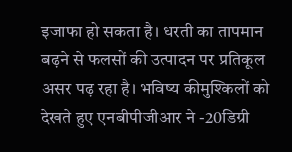इजाफा हो सकता है। धरती का तापमान बढ़ने से फलसों की उत्पादन पर प्रतिकूल असर पढ़ रहा है। भविष्य कीमुश्किलों को देखते हुए एनबीपीजीआर ने -20डिग्री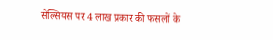सेल्सियस पर 4 लाख प्रकार की फसलों के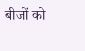बीजों को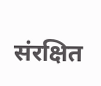संरक्षित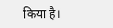किया है।